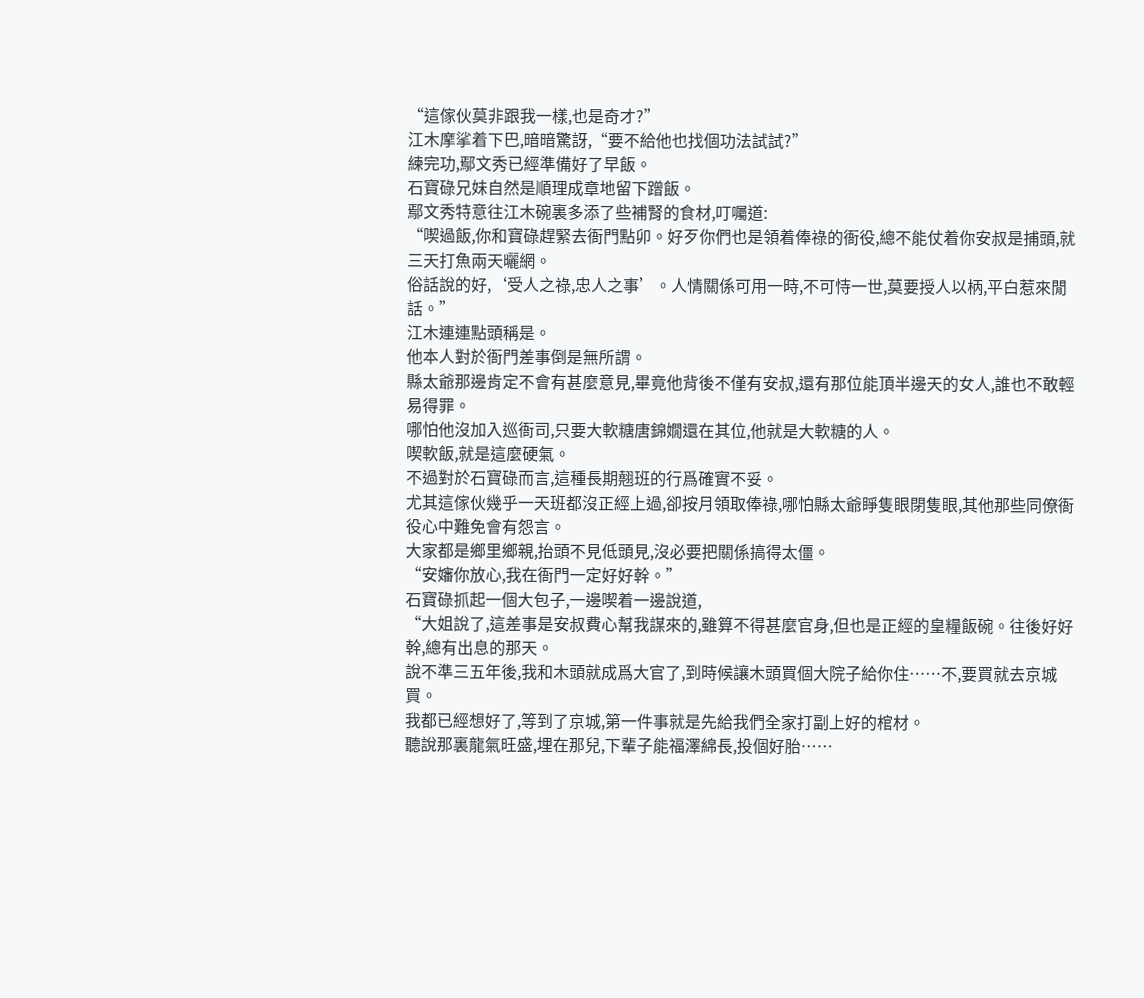“這傢伙莫非跟我一樣,也是奇才?”
江木摩挲着下巴,暗暗驚訝,“要不給他也找個功法試試?”
練完功,鄢文秀已經準備好了早飯。
石寶碌兄妹自然是順理成章地留下蹭飯。
鄢文秀特意往江木碗裏多添了些補腎的食材,叮囑道:
“喫過飯,你和寶碌趕緊去衙門點卯。好歹你們也是領着俸祿的衙役,總不能仗着你安叔是捕頭,就三天打魚兩天曬網。
俗話說的好,‘受人之祿,忠人之事’。人情關係可用一時,不可恃一世,莫要授人以柄,平白惹來閒話。”
江木連連點頭稱是。
他本人對於衙門差事倒是無所謂。
縣太爺那邊肯定不會有甚麼意見,畢竟他背後不僅有安叔,還有那位能頂半邊天的女人,誰也不敢輕易得罪。
哪怕他沒加入巡衙司,只要大軟糖唐錦嫺還在其位,他就是大軟糖的人。
喫軟飯,就是這麼硬氣。
不過對於石寶碌而言,這種長期翹班的行爲確實不妥。
尤其這傢伙幾乎一天班都沒正經上過,卻按月領取俸祿,哪怕縣太爺睜隻眼閉隻眼,其他那些同僚衙役心中難免會有怨言。
大家都是鄉里鄉親,抬頭不見低頭見,沒必要把關係搞得太僵。
“安嬸你放心,我在衙門一定好好幹。”
石寶碌抓起一個大包子,一邊喫着一邊說道,
“大姐說了,這差事是安叔費心幫我謀來的,雖算不得甚麼官身,但也是正經的皇糧飯碗。往後好好幹,總有出息的那天。
說不準三五年後,我和木頭就成爲大官了,到時候讓木頭買個大院子給你住……不,要買就去京城買。
我都已經想好了,等到了京城,第一件事就是先給我們全家打副上好的棺材。
聽說那裏龍氣旺盛,埋在那兒,下輩子能福澤綿長,投個好胎……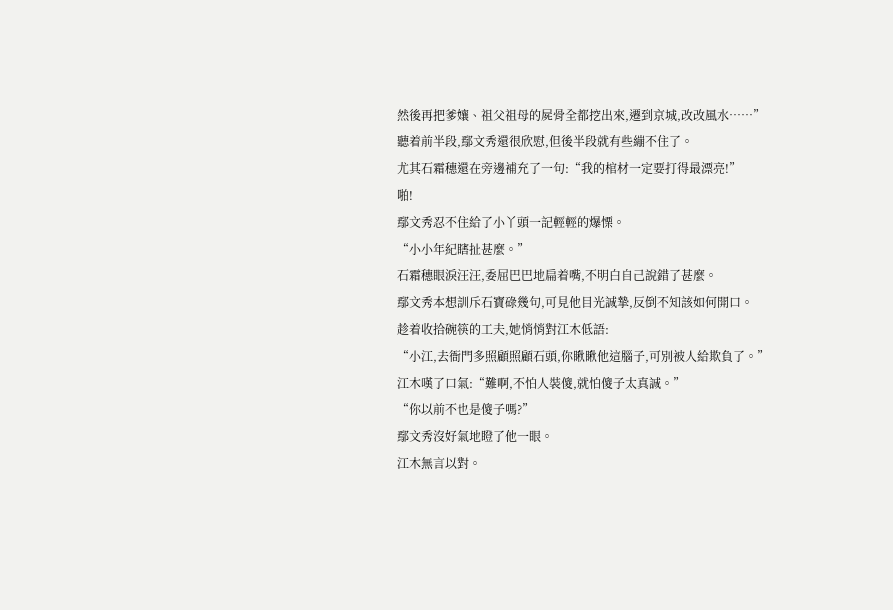然後再把爹孃、祖父祖母的屍骨全都挖出來,遷到京城,改改風水……”
聽着前半段,鄢文秀還很欣慰,但後半段就有些繃不住了。
尤其石霜穗還在旁邊補充了一句:“我的棺材一定要打得最漂亮!”
啪!
鄢文秀忍不住給了小丫頭一記輕輕的爆慄。
“小小年紀瞎扯甚麼。”
石霜穗眼淚汪汪,委屈巴巴地扁着嘴,不明白自己說錯了甚麼。
鄢文秀本想訓斥石寶碌幾句,可見他目光誠摯,反倒不知該如何開口。
趁着收拾碗筷的工夫,她悄悄對江木低語:
“小江,去衙門多照顧照顧石頭,你瞅瞅他這腦子,可別被人給欺負了。”
江木嘆了口氣:“難啊,不怕人裝傻,就怕傻子太真誠。”
“你以前不也是傻子嗎?”
鄢文秀沒好氣地瞪了他一眼。
江木無言以對。